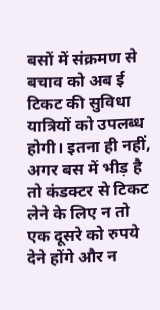बसों में संक्रमण से बचाव को अब ई टिकट की सुविधा यात्रियों को उपलब्ध होगी। इतना ही नहीं, अगर बस में भीड़ है तो कंडक्टर से टिकट लेने के लिए न तो एक दूसरे को रुपये देने होंगे और न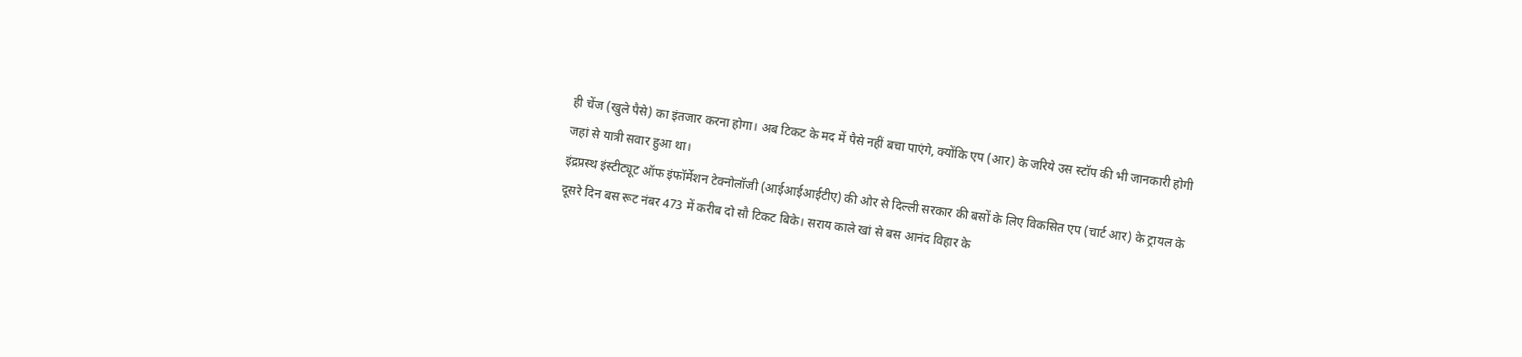ही चेंज (खुले पैसे) का इंतजार करना होगा। अब टिकट के मद में पैसे नहीं बचा पाएंगे, क्योंकि एप (आर) के जरिये उस स्टॉप की भी जानकारी होगी जहां से यात्री सवार हुआ था।
इंद्रप्रस्थ इंस्टीट्यूट ऑफ इंफॉर्मेशन टेक्नोलॉजी (आईआईआईटीए) की ओर से दिल्ली सरकार की बसों के लिए विकसित एप (चार्ट आर) के ट्रायल के दूसरे दिन बस रूट नंबर 473 में करीब दो सौ टिकट बिके। सराय काले खां से बस आनंद विहार के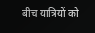बीच यात्रियों को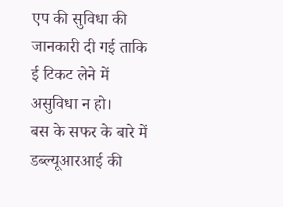एप की सुविधा की जानकारी दी गई ताकि ई टिकट लेने में असुविधा न हो।
बस के सफर के बारे में डब्ल्यूआरआई की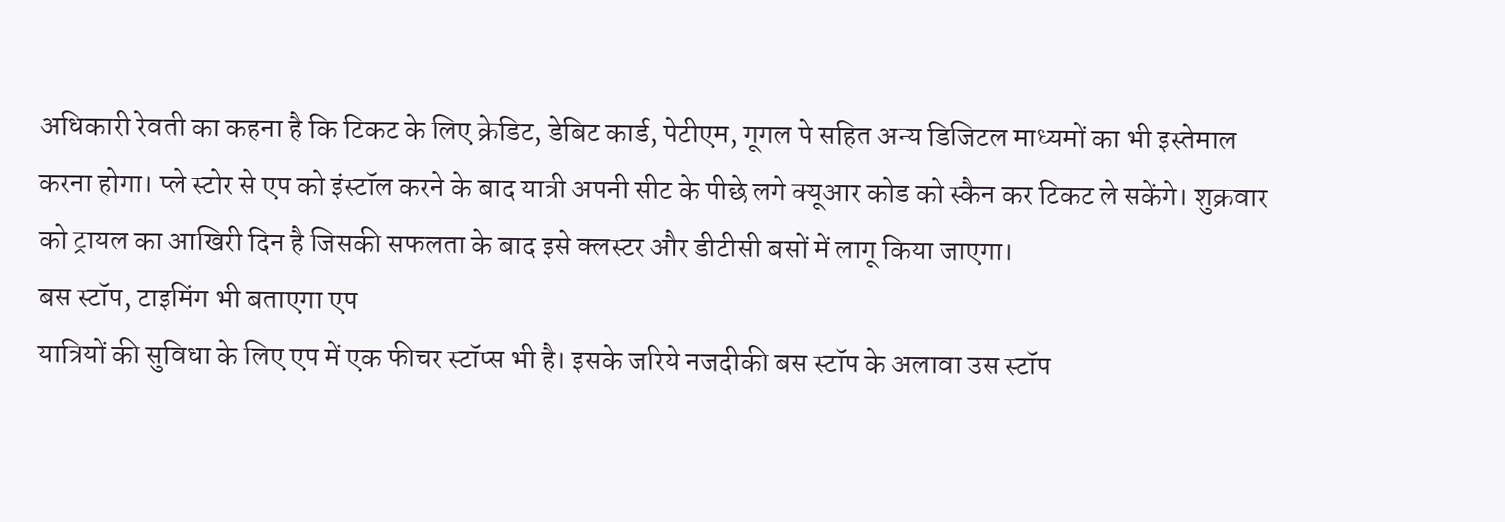अधिकारी रेवती का कहना है कि टिकट के लिए क्रेडिट, डेबिट कार्ड, पेटीएम, गूगल पे सहित अन्य डिजिटल माध्यमों का भी इस्तेमाल करना होगा। प्ले स्टोर से एप को इंस्टॉल करने के बाद यात्री अपनी सीट के पीछे लगे क्यूआर कोड को स्कैन कर टिकट ले सकेंगे। शुक्रवार को ट्रायल का आखिरी दिन है जिसकी सफलता के बाद इसे क्लस्टर और डीटीसी बसों में लागू किया जाएगा।
बस स्टॉप, टाइमिंग भी बताएगा एप
यात्रियों की सुविधा के लिए एप में एक फीचर स्टॉप्स भी है। इसके जरिये नजदीकी बस स्टॉप के अलावा उस स्टॉप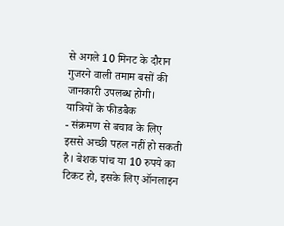से अगले 10 मिनट के दौरान गुजरने वाली तमाम बसों की जानकारी उपलब्ध होगी।
यात्रियों के फीडबैक
- संक्रमण से बचाव के लिए इससे अच्छी पहल नहीं हो सकती है। बेशक पांच या 10 रुपये का टिकट हो, इसके लिए ऑनलाइन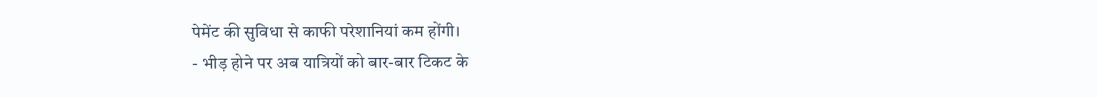पेमेंट की सुविधा से काफी परेशानियां कम होंगी।
- भीड़ होने पर अब यात्रियों को बार-बार टिकट के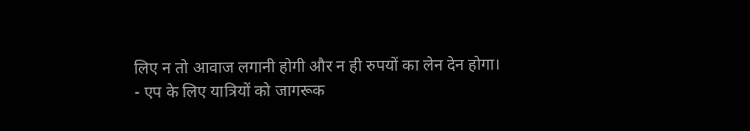लिए न तो आवाज लगानी होगी और न ही रुपयों का लेन देन होगा।
- एप के लिए यात्रियों को जागरूक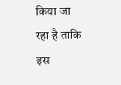किया जा रहा है ताकि इस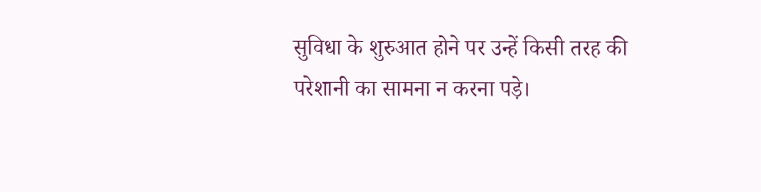सुविधा के शुरुआत होने पर उन्हें किसी तरह की परेशानी का सामना न करना पड़े।